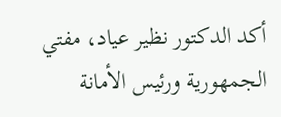أكد الدكتور نظير عياد، مفتي الجمهورية ورئيس الأمانة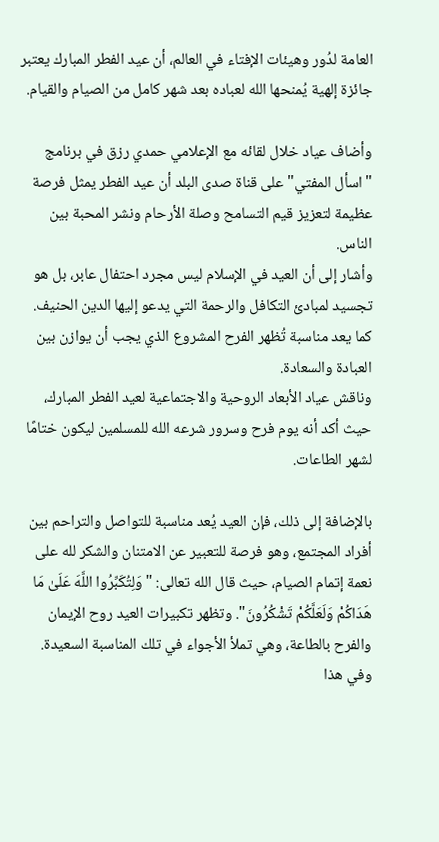العامة لدُور وهيئات الإفتاء في العالم، أن عيد الفطر المبارك يعتبر جائزة إلهية يُمنحها الله لعباده بعد شهر كامل من الصيام والقيام.

وأضاف عياد خلال لقائه مع الإعلامي حمدي رزق في برنامج "اسأل المفتي" على قناة صدى البلد أن عيد الفطر يمثل فرصة عظيمة لتعزيز قيم التسامح وصلة الأرحام ونشر المحبة بين الناس.
وأشار إلى أن العيد في الإسلام ليس مجرد احتفال عابر، بل هو تجسيد لمبادئ التكافل والرحمة التي يدعو إليها الدين الحنيف. كما يعد مناسبة تُظهر الفرح المشروع الذي يجب أن يوازن بين العبادة والسعادة.
وناقش عياد الأبعاد الروحية والاجتماعية لعيد الفطر المبارك، حيث أكد أنه يوم فرح وسرور شرعه الله للمسلمين ليكون ختامًا لشهر الطاعات.

بالإضافة إلى ذلك، فإن العيد يُعد مناسبة للتواصل والتراحم بين أفراد المجتمع، وهو فرصة للتعبير عن الامتنان والشكر لله على نعمة إتمام الصيام، حيث قال الله تعالى: "وَلِتُكَبِّرُوا اللَّهَ عَلَىٰ مَا هَدَاكُمْ وَلَعَلَّكُمْ تَشْكُرُونَ". وتظهر تكبيرات العيد روح الإيمان والفرح بالطاعة، وهي تملأ الأجواء في تلك المناسبة السعيدة.
وفي هذا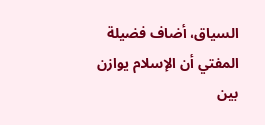السياق، أضاف فضيلة المفتي أن الإسلام يوازن بين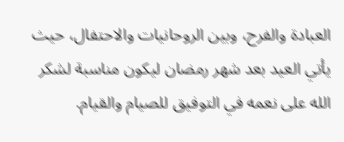العبادة والفرح، وبين الروحانيات والاحتفال، حيث يأتي العيد بعد شهر رمضان ليكون مناسبة لشكر الله على نعمه في التوفيق للصيام والقيام.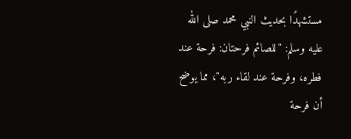مستشهدًا بحديث النبي محمد صلى الله عليه وسلم: "للصائم فرحتان: فرحة عند فطره، وفرحة عند لقاء ربه"، مما يوضح أن فرحة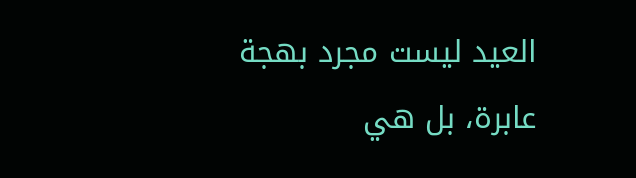العيد ليست مجرد بهجة عابرة، بل هي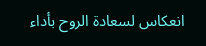انعكاس لسعادة الروح بأداء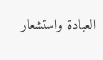العبادة واستشعار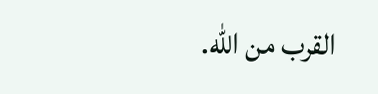القرب من الله.